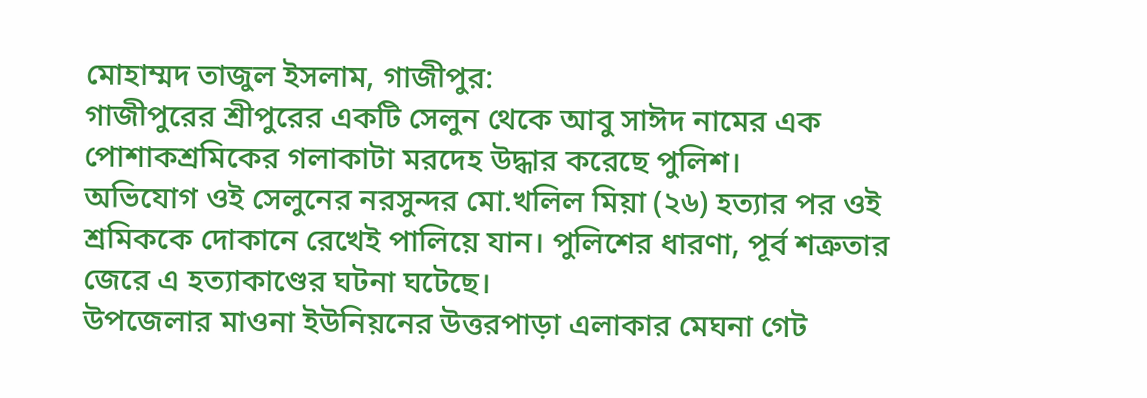মোহাম্মদ তাজুল ইসলাম, গাজীপুর:
গাজীপুরের শ্রীপুরের একটি সেলুন থেকে আবু সাঈদ নামের এক পোশাকশ্রমিকের গলাকাটা মরদেহ উদ্ধার করেছে পুলিশ।
অভিযোগ ওই সেলুনের নরসুন্দর মো.খলিল মিয়া (২৬) হত্যার পর ওই শ্রমিককে দোকানে রেখেই পালিয়ে যান। পুলিশের ধারণা, পূর্ব শত্রুতার জেরে এ হত্যাকাণ্ডের ঘটনা ঘটেছে।
উপজেলার মাওনা ইউনিয়নের উত্তরপাড়া এলাকার মেঘনা গেট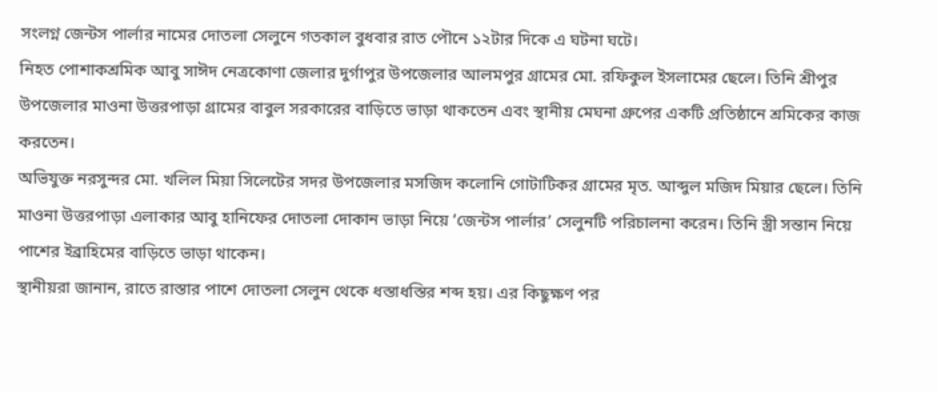সংলগ্ন জেন্টস পার্লার নামের দোতলা সেলুনে গতকাল বুধবার রাত পৌনে ১২টার দিকে এ ঘটনা ঘটে।
নিহত পোশাকশ্রমিক আবু সাঈদ নেত্রকোণা জেলার দুর্গাপুর উপজেলার আলমপুর গ্রামের মো. রফিকুল ইসলামের ছেলে। তিনি শ্রীপুর উপজেলার মাওনা উত্তরপাড়া গ্রামের বাবুল সরকারের বাড়িতে ভাড়া থাকতেন এবং স্থানীয় মেঘনা গ্রুপের একটি প্রতিষ্ঠানে শ্রমিকের কাজ করতেন।
অভিযুক্ত নরসুন্দর মো. খলিল মিয়া সিলেটের সদর উপজেলার মসজিদ কলোনি গোটাটিকর গ্রামের মৃত. আব্দুল মজিদ মিয়ার ছেলে। তিনি মাওনা উত্তরপাড়া এলাকার আবু হানিফের দোতলা দোকান ভাড়া নিয়ে ‘জেন্টস পার্লার’ সেলুনটি পরিচালনা করেন। তিনি স্ত্রী সন্তান নিয়ে পাশের ইব্রাহিমের বাড়িতে ভাড়া থাকেন।
স্থানীয়রা জানান, রাতে রাস্তার পাশে দোতলা সেলুন থেকে ধস্তাধস্তির শব্দ হয়। এর কিছুক্ষণ পর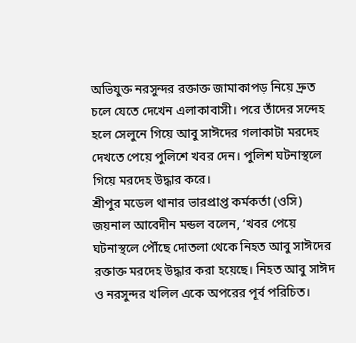অভিযুক্ত নরসুন্দর রক্তাক্ত জামাকাপড় নিয়ে দ্রুত চলে যেতে দেখেন এলাকাবাসী। পরে তাঁদের সন্দেহ হলে সেলুনে গিয়ে আবু সাঈদের গলাকাটা মরদেহ দেখতে পেয়ে পুলিশে খবর দেন। পুলিশ ঘটনাস্থলে গিয়ে মরদেহ উদ্ধার করে।
শ্রীপুর মডেল থানার ভারপ্রাপ্ত কর্মকর্তা (ওসি) জয়নাল আবেদীন মন্ডল বলেন, ‘খবর পেয়ে ঘটনাস্থলে পৌঁছে দোতলা থেকে নিহত আবু সাঈদের রক্তাক্ত মরদেহ উদ্ধার করা হয়েছে। নিহত আবু সাঈদ ও নরসুন্দর খলিল একে অপরের পূর্ব পরিচিত।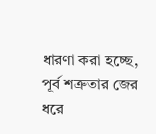ধারণা করা হচ্ছে, পূর্ব শত্রুতার জের ধরে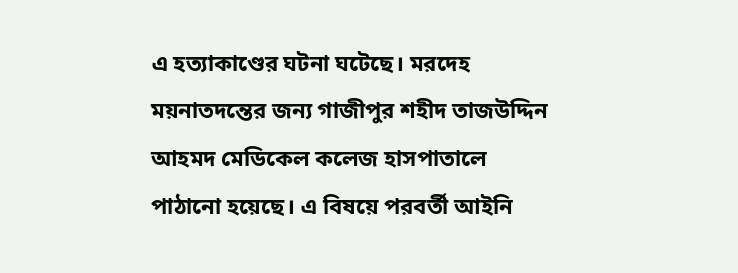এ হত্যাকাণ্ডের ঘটনা ঘটেছে। মরদেহ ময়নাতদন্তের জন্য গাজীপুর শহীদ তাজউদ্দিন আহমদ মেডিকেল কলেজ হাসপাতালে পাঠানো হয়েছে। এ বিষয়ে পরবর্তী আইনি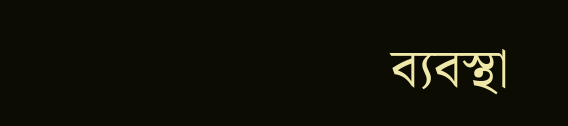ব্যবস্থা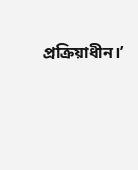প্রক্রিয়াধীন।’